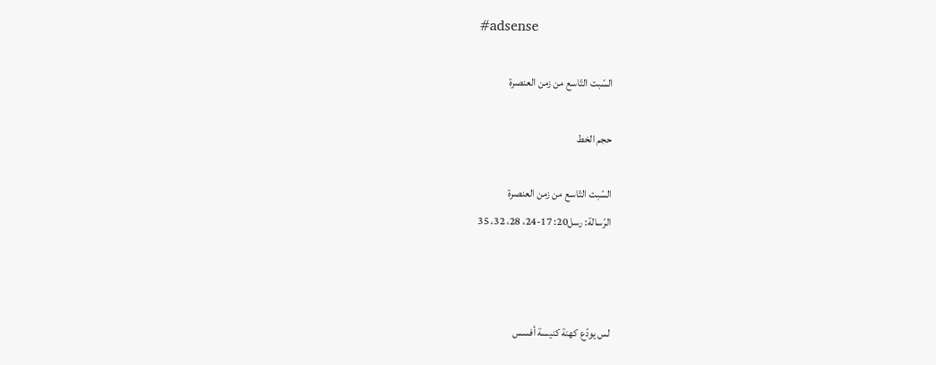#adsense

السّبت التّاسع من زمن العنصرة

حجم الخط

السّبت التّاسع من زمن العنصرة
الرّسالة: رسل20: 17-24، 28، 32، 35



لس يودّع كهنة كنيسة أفسس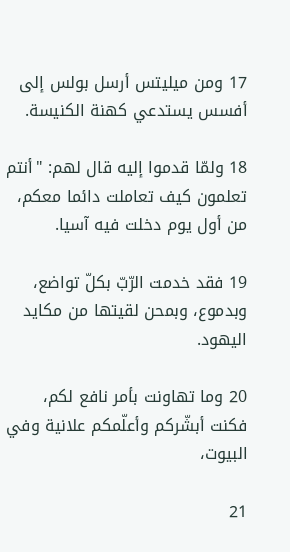17 ومن ميليتس أرسل بولس إلى أفسس يستدعي كهنة الكنيسة.

18 ولمّا قدموا إليه قال لهم: "أنتم تعلمون كيف تعاملت دائما معكم، من أول يوم دخلت فيه آسيا.

19 فقد خدمت الرّبّ بكلّ تواضع، وبدموع، وبمحن لقيتها من مكايد اليهود.

20 وما تهاونت بأمر نافع لكم، فكنت أبشّركم وأعلّمكم علانية وفي البيوت،

21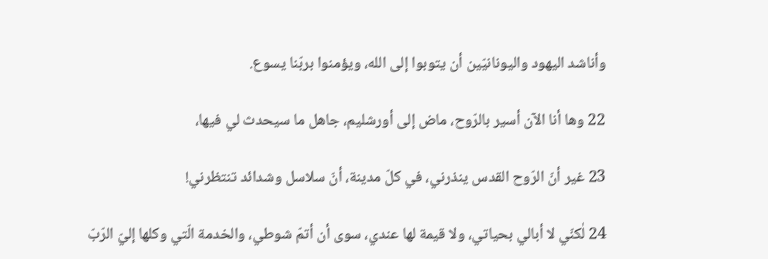وأناشد اليهود واليونانيّين أن يتوبوا إلى الله، ويؤمنوا بربّنا يسوع.

22 وها أنا الآن أسير بالرّوح، ماض إلى أورشليم، جاهل ما سيحدث لي فيها،

23 غير أنّ الرّوح القدس ينذرني، في كلّ مدينة، أنّ سلاسل وشدائد تنتظرني!

24 لٰكنّي لا أبالي بحياتي، ولا قيمة لها عندي، سوى أن أتمّ شوطي، والخدمة الّتي وكلها إليّ الرّبّ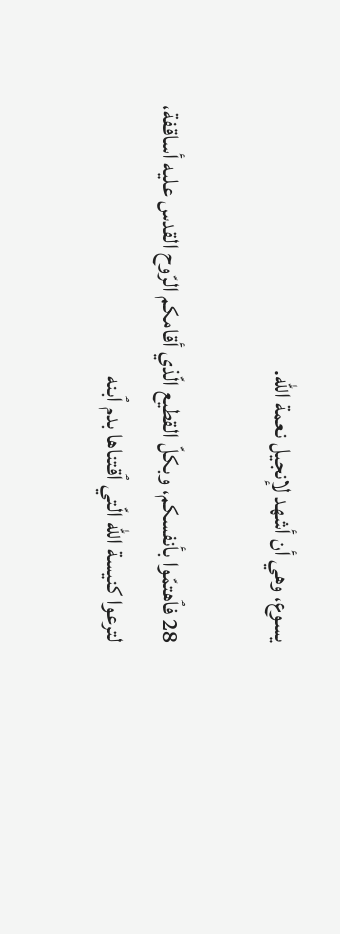يسوع، وهي أن أشهد لإنجيل نعمة الله.

28 فٱهتمّوا بأنفسكم، وبكلّ القطيع الّذي أقامكم الرّوح القدس عليه أساقفة، لترعوا كنيسة الله الّتي ٱقتناها بدم ٱبنه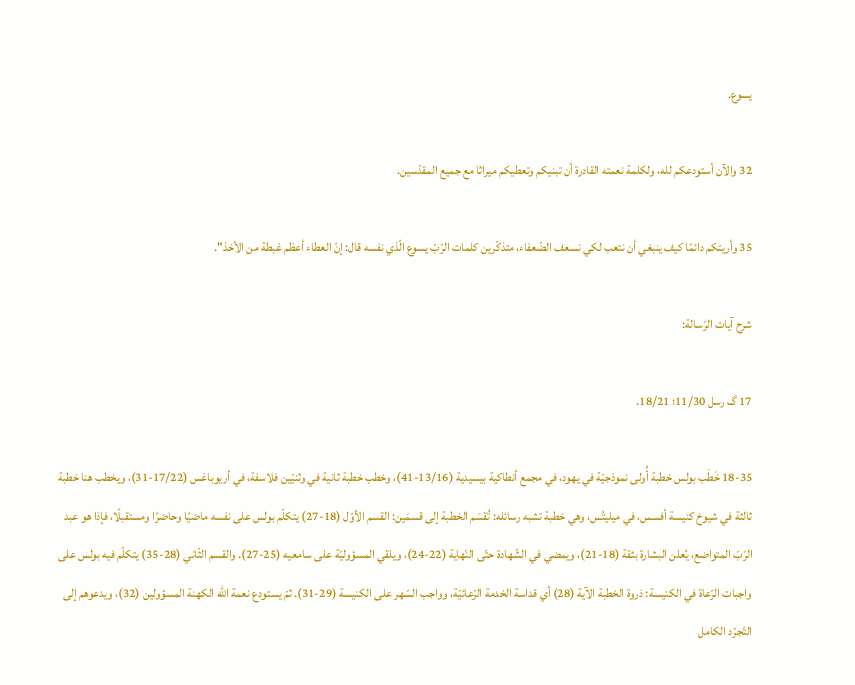يسوع.

32 والآن أستودعكم لله، ولكلمة نعمته القادرة أن تبنيكم وتعطيكم ميراثا مع جميع المقدّسين.

35 وأريتكم دائمًا كيف ينبغي أن نتعب لكي نسعف الضّعفاء، متذكّرين كلمات الرّبّ يسوع الّذي نفسه قال: إنّ العطاء أعظم غبطة من الأخذ".

شرح آيات الرّسالة:

17 گ رسل 11/30؛ 18/21.

18-35 خَطَب بولس خطبة أُولى نموذجيّة في يهود، في مجمع أنطاكية بيسيدية (13/16-41)، وخطب خطبة ثانية في وثنيّين فلاسفة، في أريوباغس (17/22-31)، ويخطب هنا خطبة ثالثة في شيوخ كنيسة أفسس، في ميليتُس، وهي خطبة تشبه رسائله: تُقسَم الخطبة إلى قسمَين: القسم الأوّل (18-27) يتكلّم بولس على نفسه ماضيًا وحاضرًا ومستقبلًا، فإذا هو عبد الرّبّ المتواضع، يُعلن البشارة بثقة (18-21)، ويمضي في الشّهادة حتّى النّهاية (22-24)، ويلقي المسؤوليّة على سامعيه (25-27). والقسم الثّاني (28-35) يتكلّم فيه بولس على واجبات الرّعاة في الكنيسة: ذروة الخطبة الآية (28) أي قداسة الخدمة الرّعائيّة، وواجب السّهر على الكنيسة (29-31). ثمّ يستودع نعمة الله الكهنة المسؤولين (32)، ويدعوهم إلى التّجرّد الكامل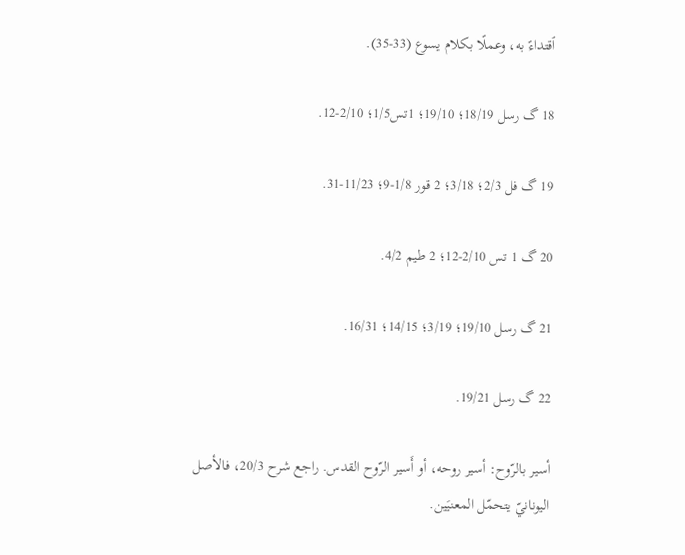ٱقتداءً به، وعملًا بكلام يسوع (33-35).

18 گ رسل 18/19؛ 19/10؛ 1تس1/5؛ 2/10-12.

19 گ فل 2/3؛ 3/18؛ 2 قور 1/8-9؛ 11/23-31.

20 گ 1 تس 2/10-12؛ 2 طيم 4/2.

21 گ رسل 19/10؛ 3/19؛ 14/15؛ 16/31.

22 گ رسل 19/21.

أسير بالرّوح: أسير روحه، أو أَسير الرّوح القدس. راجع شرح 20/3، فالأصل اليونانيّ يتحمّل المعنيَين.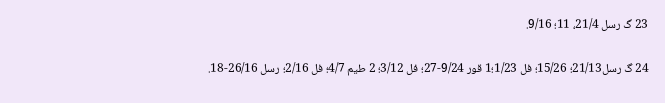23 گ رسل 21/4، 11؛ 9/16.

24 گ رسل21/13؛ 15/26؛ فل 1/23؛1 قور 9/24-27؛ فل 3/12؛ 2 طيم 4/7؛ فل 2/16؛ رسل 26/16-18.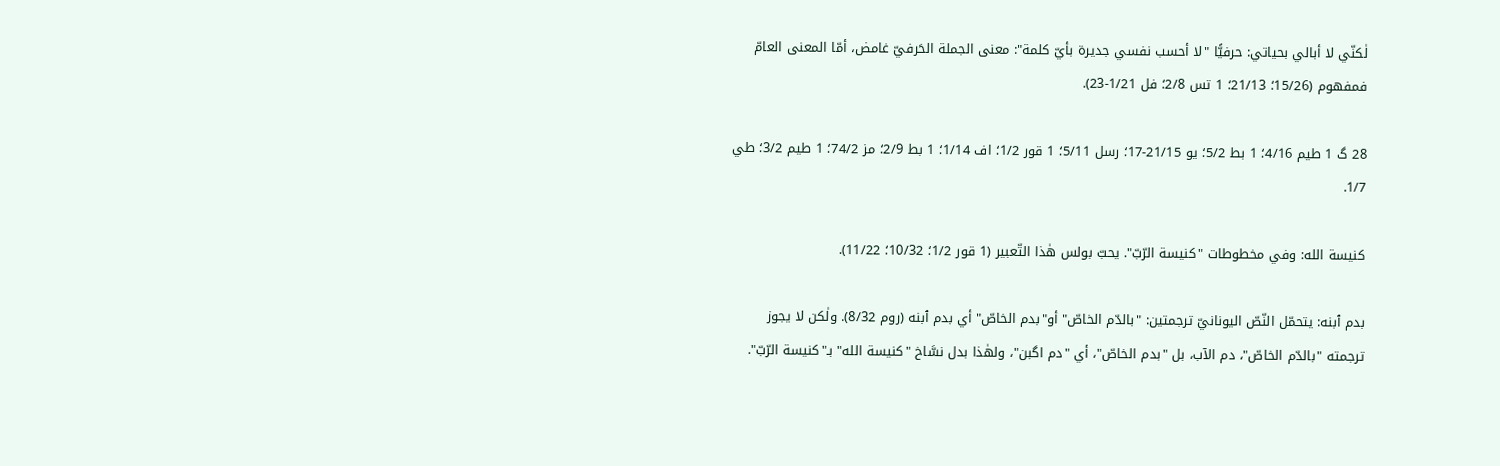لٰكنّي لا أبالي بحياتي: حرفيًّا "لا أحسب نفسي جديرة بأيّ كلمة": معنى الجملة الحَرفيّ غامض، أمّا المعنى العامّ فمفهوم (15/26؛ 21/13؛ 1 تس 2/8؛ فل 1/21-23).

28 گ 1 طيم 4/16؛ 1 بط 5/2؛ يو 21/15-17؛ رسل 5/11؛ 1 قور 1/2؛ اف 1/14؛ 1 بط 2/9؛ مز 74/2؛ 1 طيم 3/2؛ طي 1/7.

كنيسة الله: وفي مخطوطات "كنيسة الرّبّ". يحبّ بولس هٰذا التّعبير (1 قور 1/2؛ 10/32؛ 11/22).

بدم ٱبنه: يتحمّل النّصّ اليونانيّ ترجمتين: "بالدّم الخاصّ" أو"بدم الخاصّ" أي بدم ٱبنه (روم 8/32). ولٰكن لا يجوز ترجمته "بالدّم الخاصّ"، دم الآب، بل "بدم الخاصّ"، أي "دم اگبن"، ولهٰذا بدل نسَّاخ "كنيسة الله" بـ"كنيسة الرّبّ".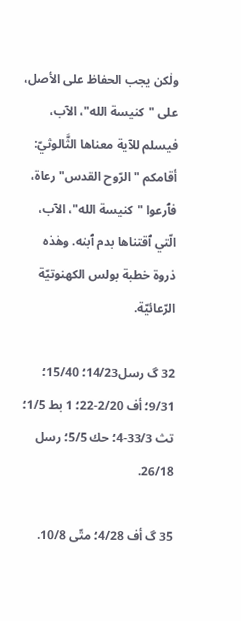ولٰكن يجب الحفاظ على الأصل، على "كنيسة الله"، الآب، فيسلم للآية معناها الثَّالوثيّ: أقامكم "الرّوح القدس" رعاة، فٱرعوا "كنيسة الله"، الآب، الّتي ٱقتناها بدم ٱبنه. وهٰذه ذروة خطبة بولس الكهنوتيّة الرّعائيّة.

32 گ رسل14/23؛ 15/40؛ 9/31؛ أف 2/20-22؛ 1 بط 1/5؛ تث 33/3-4؛ حك 5/5؛ رسل 26/18.

35 گ أف 4/28؛ متّى 10/8.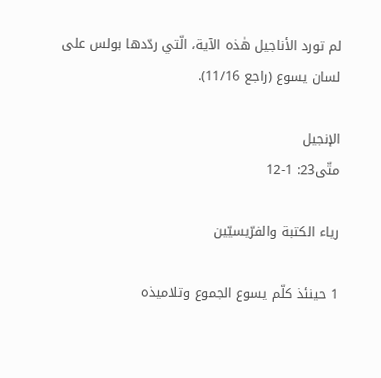لم تورد الأناجيل هٰذه الآية، الّتي ردّدها بولس على لسان يسوع (راجع 11/16).

الإنجيل
متّى23: 1-12

رياء الكتبة والفرّيسيّين

1 حينئذ كلّم يسوع الجموع وتلاميذه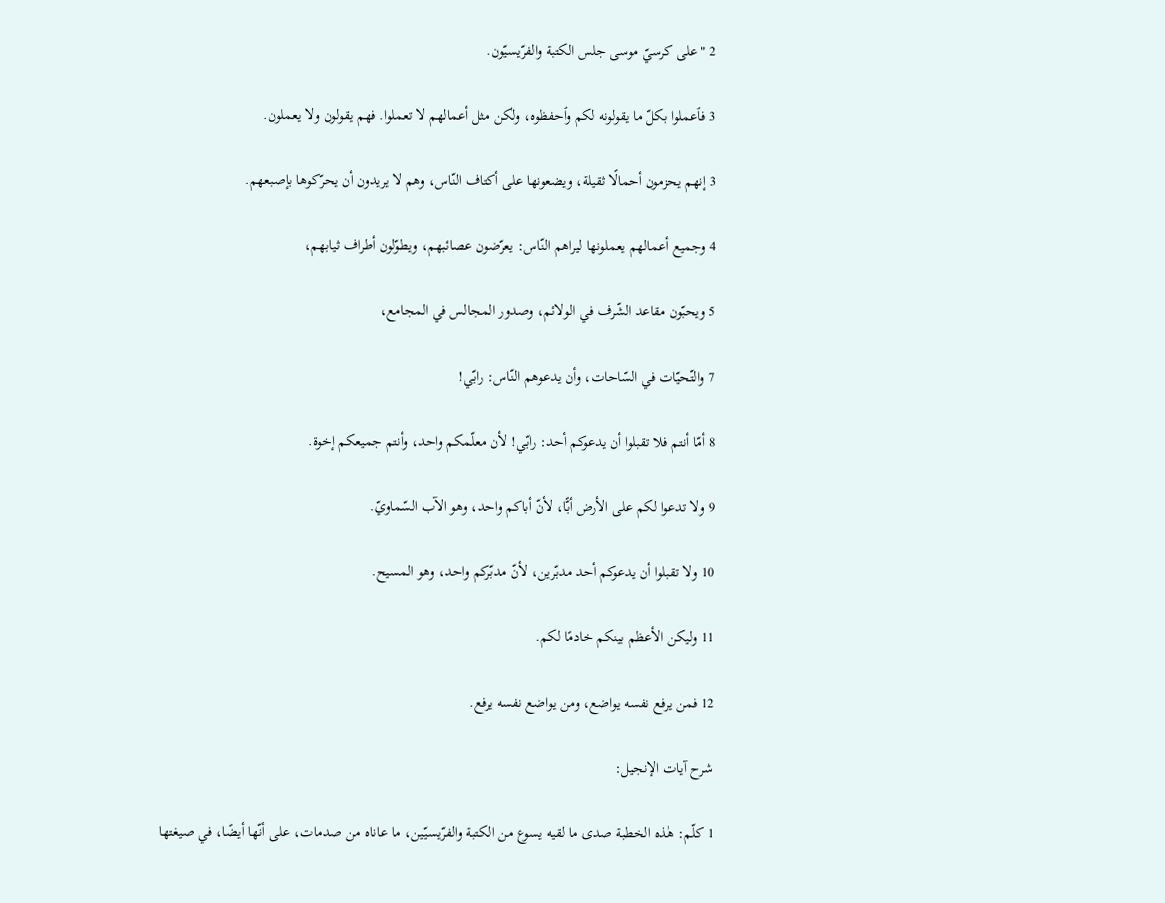2 "على كرسيّ موسى جلس الكتبة والفرّيسيّون.

3 فٱعملوا بكلّ ما يقولونه لكم وٱحفظوه، ولٰكن مثل أعمالهم لا تعملوا. فهم يقولون ولا يعملون.

3 إنهم يحزمون أحمالًا ثقيلة، ويضعونها على أكتاف النّاس، وهم لا يريدون أن يحرّكوها بإصبعهم.

4 وجميع أعمالهم يعملونها ليراهم النّاس: يعرّضون عصائبهم، ويطوّلون أطراف ثيابهم،

5 ويحبّون مقاعد الشّرف في الولائم، وصدور المجالس في المجامع،

7 والتّحيّات في السّاحات، وأن يدعوهم النّاس: رابّي!

8 أمّا أنتم فلا تقبلوا أن يدعوكم أحد: رابّي! لأن معلّمكم واحد، وأنتم جميعكم إخوة.

9 ولا تدعوا لكم على الأرض أبًّا، لأنّ أباكم واحد، وهو الآب السّماويّ.

10 ولا تقبلوا أن يدعوكم أحد مدبّرين، لأنّ مدبّركم واحد، وهو المسيح.

11 وليكن الأعظم بينكم خادمًا لكم.

12 فمن يرفع نفسه يواضع، ومن يواضع نفسه يرفع.

شرح آيات الإنجيل:

1 كلّم: هٰذه الخطبة صدى ما لقيه يسوع من الكتبة والفرّيسيّين، ما عاناه من صدمات، على أنّها أيضًا، في صيغتها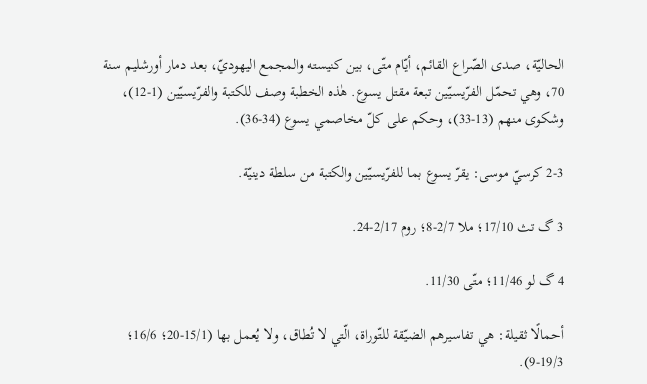الحاليّة، صدى الصّراع القائم، أيّام متّى، بين كنيسته والمجمع اليهوديّ، بعد دمار أورشليم سنة 70، وهي تحمّل الفرّيسيّين تبعة مقتل يسوع. هٰذه الخطبة وصف للكتبة والفرّيسيّين (1-12)، وشكوى منهم (13-33)، وحكم على كلّ مخاصمي يسوع (34-36).

2-3 كرسيّ موسى: يقرّ يسوع بما للفرّيسيّين والكتبة من سلطة دينيّة.

3 گ تث 17/10؛ ملا 2/7-8؛ روم 2/17-24.

4 گ لو 11/46؛ متّى 11/30.

أحمالًا ثقيلة: هي تفاسيرهم الضيّقة للتّوراة، الّتي لا تُطاق، ولا يُعمل بها (15/1-20؛ 16/6؛ 19/3-9).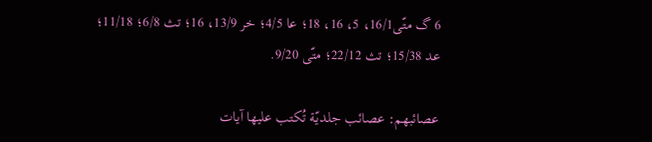6 گ متّى16/1، 5، 16، 18؛ عا 4/5؛ خر 13/9، 16؛ تث 6/8؛ 11/18؛ عد 15/38؛ تث 22/12؛ متّى 9/20.

عصائبهم: عصائب جلديّة تُكتب عليها آيات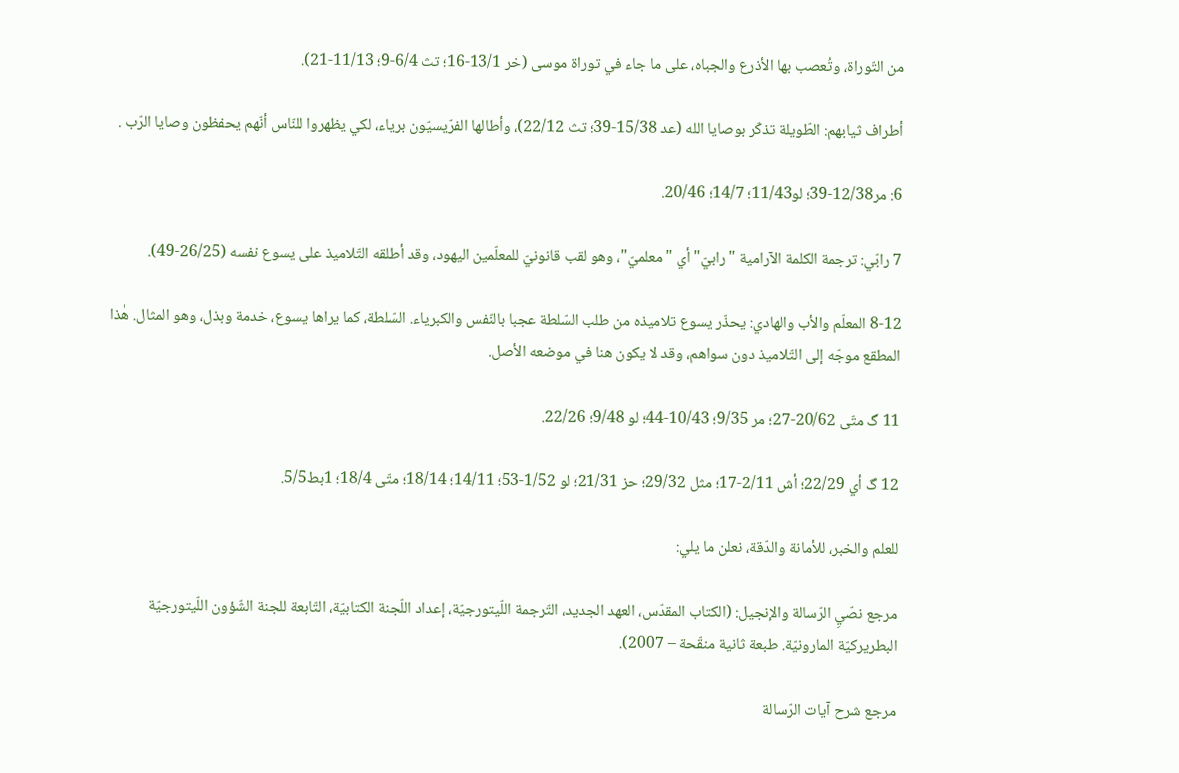من التّوراة، وتُعصب بها الأذرع والجباه، على ما جاء في توراة موسى (خر 13/1-16؛ تث 6/4-9؛ 11/13-21).

أطراف ثيابهم: الطّويلة تذكّر بوصايا الله (عد 15/38-39؛ تث 22/12)، وأطالها الفرّيسيّون برياء، لكي يظهروا للنّاس أنّهم يحفظون وصايا الرّب .

6: مر12/38-39؛ لو11/43؛ 14/7؛ 20/46.

7 رابّي: ترجمة الكلمة الآرامية "رابيّ" أي "معلميّ"، وهو لقب قانونيّ للمعلّمين اليهود، وقد أطلقه التّلاميذ على يسوع نفسه (26/25-49).

8-12 المعلّم والأب والهادي: يحذّر يسوع تلاميذه من طلب السّلطة عجبا بالنّفس والكبرياء. السّلطة، كما يراها يسوع، خدمة وبذل، وهو المثال. هٰذا المطقع موجّه إلى التّلاميذ دون سواهم، وقد لا يكون هنا في موضعه الأصل.

11 گ متّى 20/62-27؛ مر 9/35؛ 10/43-44؛ لو 9/48؛ 22/26.

12 گ أي 22/29؛ أش 2/11-17؛ مثل 29/32؛ حز 21/31؛ لو 1/52-53؛ 14/11؛ 18/14؛ متّى 18/4؛ 1بط5/5.

للعلم والخبر، للأمانة والدّقة، نعلن ما يلي:

مرجع نصّيِ الرّسالة والإنجيل: (الكتاب المقدّس، العهد الجديد، التّرجمة اللّيتورجيّة، إعداد اللّجنة الكتابيّة، التّابعة للجنة الشّؤون اللّيتورجيّة البطريركيّة المارونيّة. طبعة ثانية منقّحة – 2007).

مرجع شرح آيات الرّسالة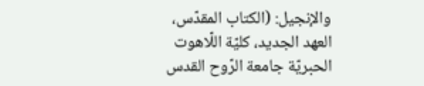والإنجيل: (الكتاب المقدّس، العهد الجديد، كليّة اللّاهوت الحبريّة جامعة الرّوح القدس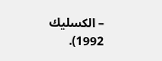– الكسليك 1992).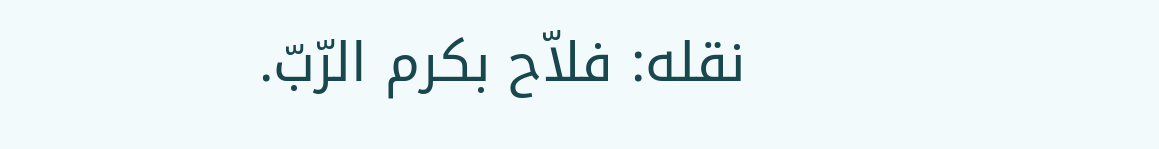نقله: فلاّح بكرم الرّبّ.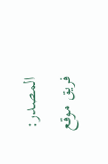المصدر:
فريق موقع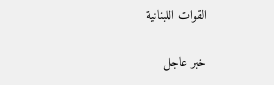القوات اللبنانية

خبر عاجل